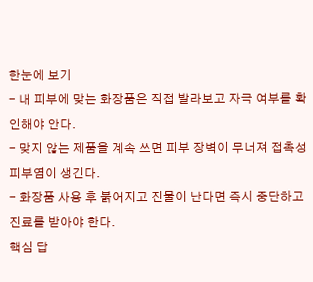한눈에 보기
- 내 피부에 맞는 화장품은 직접 발라보고 자극 여부를 확인해야 안다.
- 맞지 않는 제품을 계속 쓰면 피부 장벽이 무너져 접촉성 피부염이 생긴다.
- 화장품 사용 후 붉어지고 진물이 난다면 즉시 중단하고 진료를 받아야 한다.
핵심 답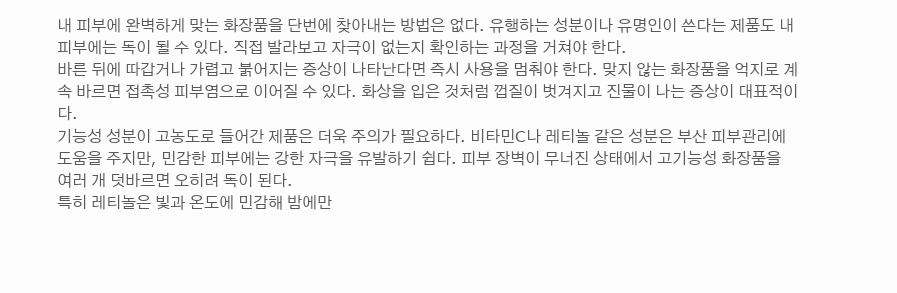내 피부에 완벽하게 맞는 화장품을 단번에 찾아내는 방법은 없다. 유행하는 성분이나 유명인이 쓴다는 제품도 내 피부에는 독이 될 수 있다. 직접 발라보고 자극이 없는지 확인하는 과정을 거쳐야 한다.
바른 뒤에 따갑거나 가렵고 붉어지는 증상이 나타난다면 즉시 사용을 멈춰야 한다. 맞지 않는 화장품을 억지로 계속 바르면 접촉성 피부염으로 이어질 수 있다. 화상을 입은 것처럼 껍질이 벗겨지고 진물이 나는 증상이 대표적이다.
기능성 성분이 고농도로 들어간 제품은 더욱 주의가 필요하다. 비타민C나 레티놀 같은 성분은 부산 피부관리에 도움을 주지만, 민감한 피부에는 강한 자극을 유발하기 쉽다. 피부 장벽이 무너진 상태에서 고기능성 화장품을 여러 개 덧바르면 오히려 독이 된다.
특히 레티놀은 빛과 온도에 민감해 밤에만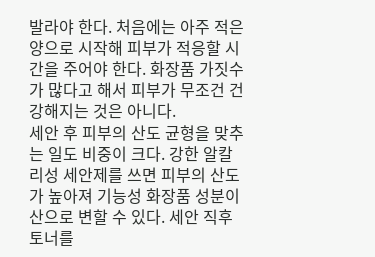발라야 한다. 처음에는 아주 적은 양으로 시작해 피부가 적응할 시간을 주어야 한다. 화장품 가짓수가 많다고 해서 피부가 무조건 건강해지는 것은 아니다.
세안 후 피부의 산도 균형을 맞추는 일도 비중이 크다. 강한 알칼리성 세안제를 쓰면 피부의 산도가 높아져 기능성 화장품 성분이 산으로 변할 수 있다. 세안 직후 토너를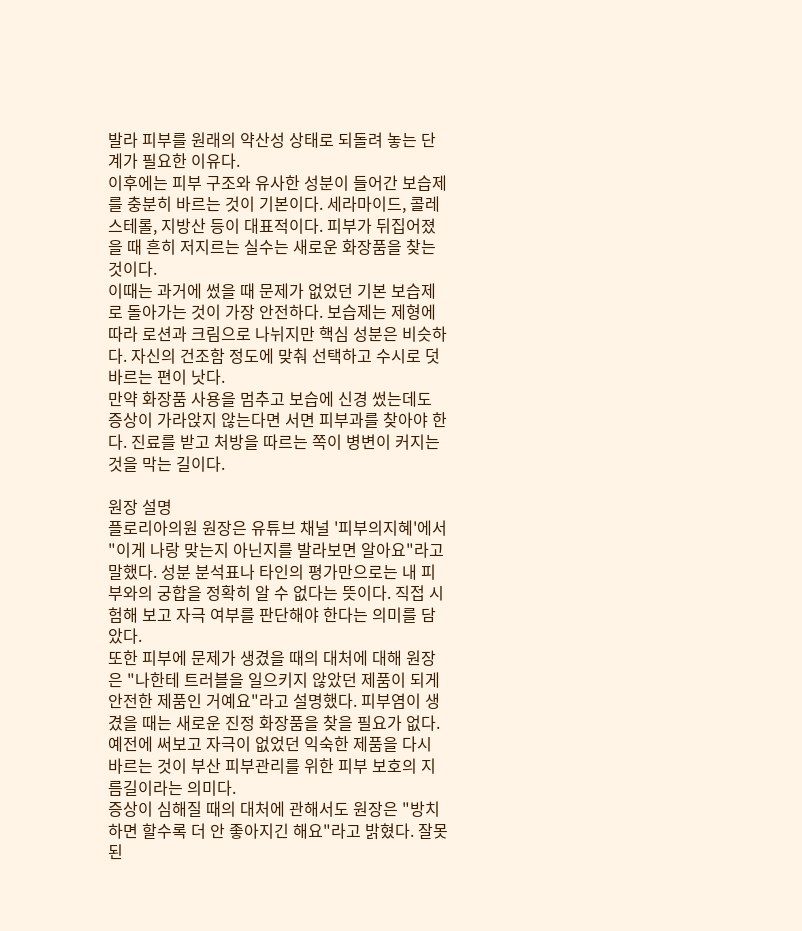발라 피부를 원래의 약산성 상태로 되돌려 놓는 단계가 필요한 이유다.
이후에는 피부 구조와 유사한 성분이 들어간 보습제를 충분히 바르는 것이 기본이다. 세라마이드, 콜레스테롤, 지방산 등이 대표적이다. 피부가 뒤집어졌을 때 흔히 저지르는 실수는 새로운 화장품을 찾는 것이다.
이때는 과거에 썼을 때 문제가 없었던 기본 보습제로 돌아가는 것이 가장 안전하다. 보습제는 제형에 따라 로션과 크림으로 나뉘지만 핵심 성분은 비슷하다. 자신의 건조함 정도에 맞춰 선택하고 수시로 덧바르는 편이 낫다.
만약 화장품 사용을 멈추고 보습에 신경 썼는데도 증상이 가라앉지 않는다면 서면 피부과를 찾아야 한다. 진료를 받고 처방을 따르는 쪽이 병변이 커지는 것을 막는 길이다.

원장 설명
플로리아의원 원장은 유튜브 채널 '피부의지혜'에서 "이게 나랑 맞는지 아닌지를 발라보면 알아요"라고 말했다. 성분 분석표나 타인의 평가만으로는 내 피부와의 궁합을 정확히 알 수 없다는 뜻이다. 직접 시험해 보고 자극 여부를 판단해야 한다는 의미를 담았다.
또한 피부에 문제가 생겼을 때의 대처에 대해 원장은 "나한테 트러블을 일으키지 않았던 제품이 되게 안전한 제품인 거예요"라고 설명했다. 피부염이 생겼을 때는 새로운 진정 화장품을 찾을 필요가 없다. 예전에 써보고 자극이 없었던 익숙한 제품을 다시 바르는 것이 부산 피부관리를 위한 피부 보호의 지름길이라는 의미다.
증상이 심해질 때의 대처에 관해서도 원장은 "방치하면 할수록 더 안 좋아지긴 해요"라고 밝혔다. 잘못된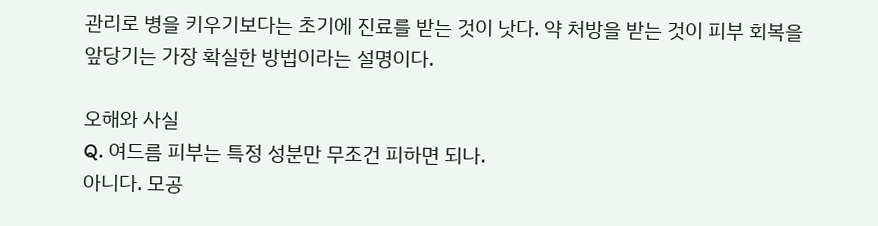관리로 병을 키우기보다는 초기에 진료를 받는 것이 낫다. 약 처방을 받는 것이 피부 회복을 앞당기는 가장 확실한 방법이라는 설명이다.

오해와 사실
Q. 여드름 피부는 특정 성분만 무조건 피하면 되나.
아니다. 모공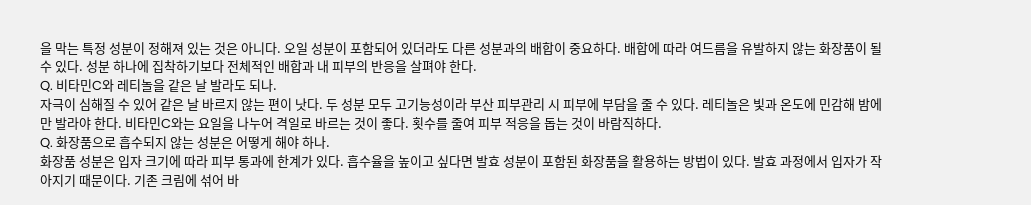을 막는 특정 성분이 정해져 있는 것은 아니다. 오일 성분이 포함되어 있더라도 다른 성분과의 배합이 중요하다. 배합에 따라 여드름을 유발하지 않는 화장품이 될 수 있다. 성분 하나에 집착하기보다 전체적인 배합과 내 피부의 반응을 살펴야 한다.
Q. 비타민C와 레티놀을 같은 날 발라도 되나.
자극이 심해질 수 있어 같은 날 바르지 않는 편이 낫다. 두 성분 모두 고기능성이라 부산 피부관리 시 피부에 부담을 줄 수 있다. 레티놀은 빛과 온도에 민감해 밤에만 발라야 한다. 비타민C와는 요일을 나누어 격일로 바르는 것이 좋다. 횟수를 줄여 피부 적응을 돕는 것이 바람직하다.
Q. 화장품으로 흡수되지 않는 성분은 어떻게 해야 하나.
화장품 성분은 입자 크기에 따라 피부 통과에 한계가 있다. 흡수율을 높이고 싶다면 발효 성분이 포함된 화장품을 활용하는 방법이 있다. 발효 과정에서 입자가 작아지기 때문이다. 기존 크림에 섞어 바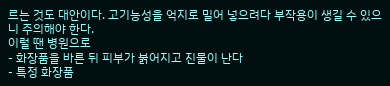르는 것도 대안이다. 고기능성을 억지로 밀어 넣으려다 부작용이 생길 수 있으니 주의해야 한다.
이럴 땐 병원으로
- 화장품을 바른 뒤 피부가 붉어지고 진물이 난다
- 특정 화장품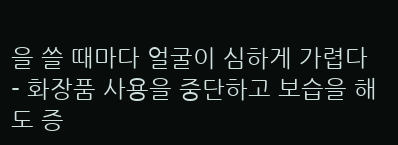을 쓸 때마다 얼굴이 심하게 가렵다
- 화장품 사용을 중단하고 보습을 해도 증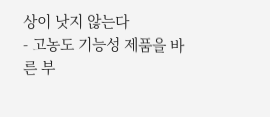상이 낫지 않는다
- 고농도 기능성 제품을 바른 부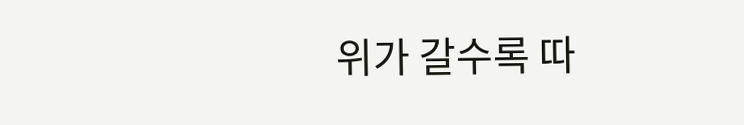위가 갈수록 따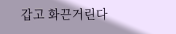갑고 화끈거린다